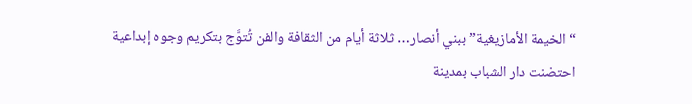“الخيمة الأمازيغية” ببني أنصار… ثلاثة أيام من الثقافة والفن تُتوَّج بتكريم وجوه إبداعية
احتضنت دار الشباب بمدينة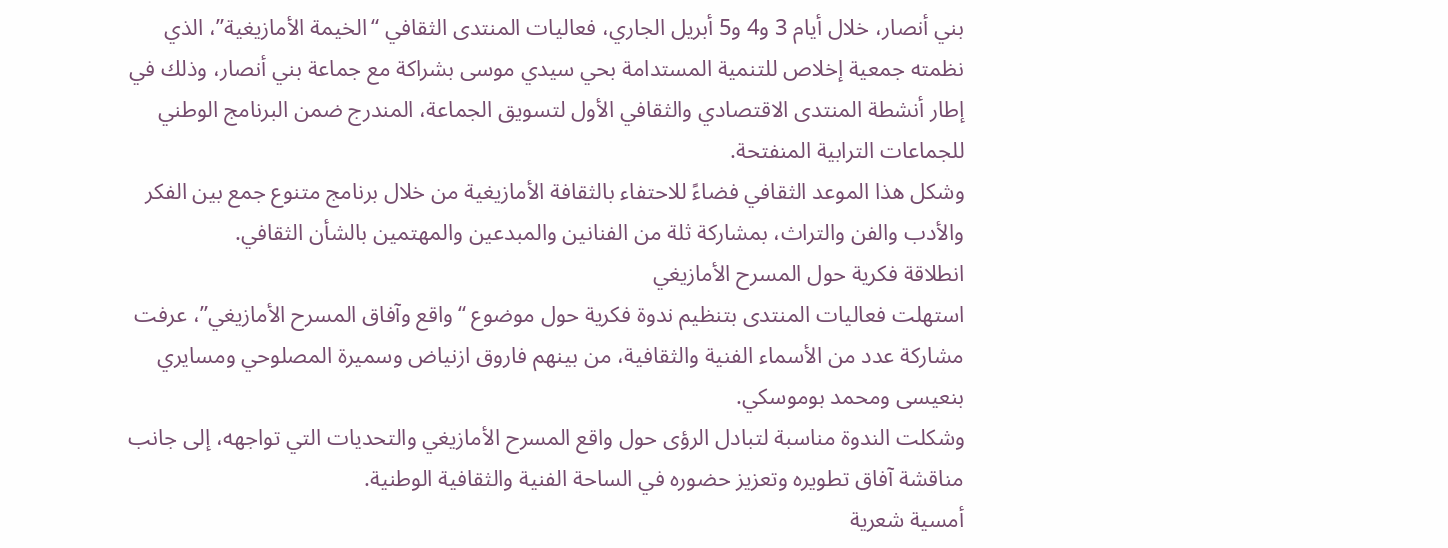بني أنصار، خلال أيام 3 و4 و5 أبريل الجاري، فعاليات المنتدى الثقافي “الخيمة الأمازيغية”، الذي نظمته جمعية إخلاص للتنمية المستدامة بحي سيدي موسى بشراكة مع جماعة بني أنصار، وذلك في إطار أنشطة المنتدى الاقتصادي والثقافي الأول لتسويق الجماعة، المندرج ضمن البرنامج الوطني للجماعات الترابية المنفتحة.
وشكل هذا الموعد الثقافي فضاءً للاحتفاء بالثقافة الأمازيغية من خلال برنامج متنوع جمع بين الفكر والأدب والفن والتراث، بمشاركة ثلة من الفنانين والمبدعين والمهتمين بالشأن الثقافي.
انطلاقة فكرية حول المسرح الأمازيغي
استهلت فعاليات المنتدى بتنظيم ندوة فكرية حول موضوع “واقع وآفاق المسرح الأمازيغي”، عرفت مشاركة عدد من الأسماء الفنية والثقافية، من بينهم فاروق ازنياض وسميرة المصلوحي ومسايري بنعيسى ومحمد بوموسكي.
وشكلت الندوة مناسبة لتبادل الرؤى حول واقع المسرح الأمازيغي والتحديات التي تواجهه، إلى جانب مناقشة آفاق تطويره وتعزيز حضوره في الساحة الفنية والثقافية الوطنية.
أمسية شعرية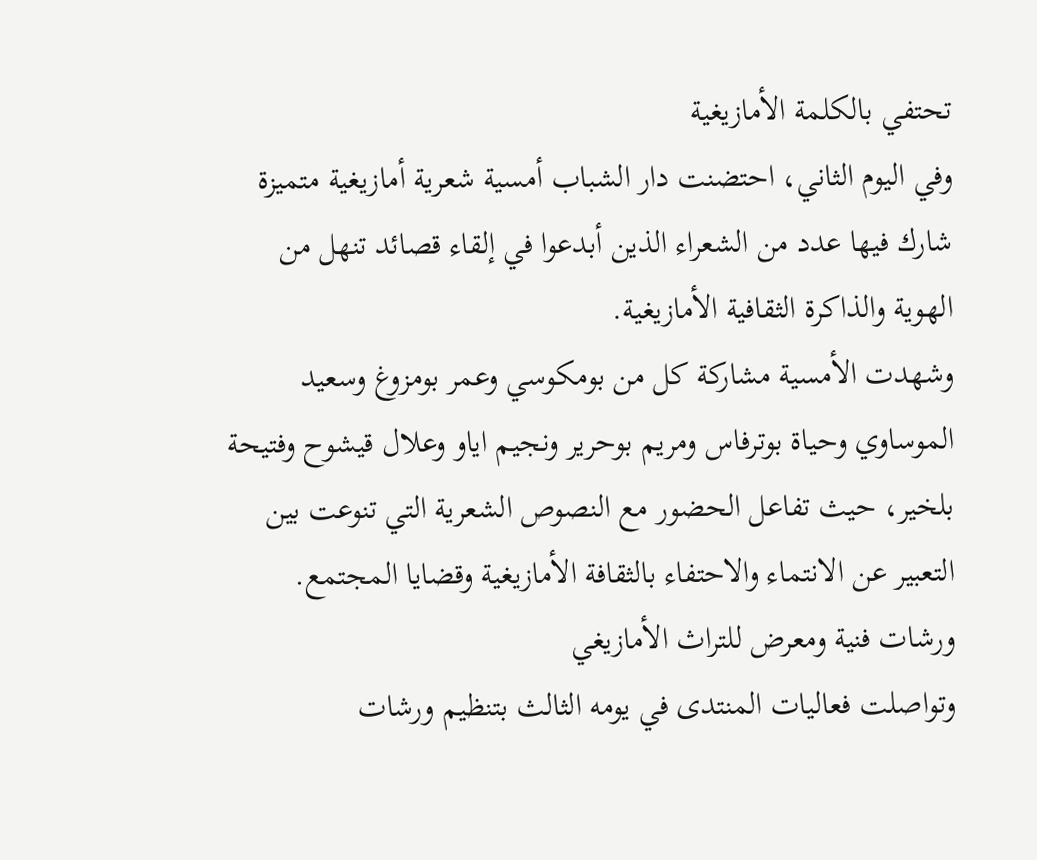تحتفي بالكلمة الأمازيغية
وفي اليوم الثاني، احتضنت دار الشباب أمسية شعرية أمازيغية متميزة شارك فيها عدد من الشعراء الذين أبدعوا في إلقاء قصائد تنهل من الهوية والذاكرة الثقافية الأمازيغية.
وشهدت الأمسية مشاركة كل من بومكوسي وعمر بومزوغ وسعيد الموساوي وحياة بوترفاس ومريم بوحرير ونجيم اياو وعلال قيشوح وفتيحة بلخير، حيث تفاعل الحضور مع النصوص الشعرية التي تنوعت بين التعبير عن الانتماء والاحتفاء بالثقافة الأمازيغية وقضايا المجتمع.
ورشات فنية ومعرض للتراث الأمازيغي
وتواصلت فعاليات المنتدى في يومه الثالث بتنظيم ورشات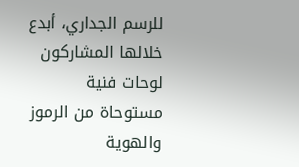للرسم الجداري، أبدع خلالها المشاركون لوحات فنية مستوحاة من الرموز والهوية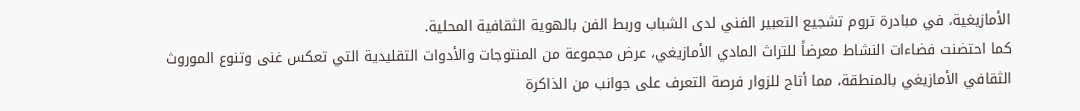الأمازيغية، في مبادرة تروم تشجيع التعبير الفني لدى الشباب وربط الفن بالهوية الثقافية المحلية.
كما احتضنت فضاءات النشاط معرضاً للتراث المادي الأمازيغي، عرض مجموعة من المنتوجات والأدوات التقليدية التي تعكس غنى وتنوع الموروث الثقافي الأمازيغي بالمنطقة، مما أتاح للزوار فرصة التعرف على جوانب من الذاكرة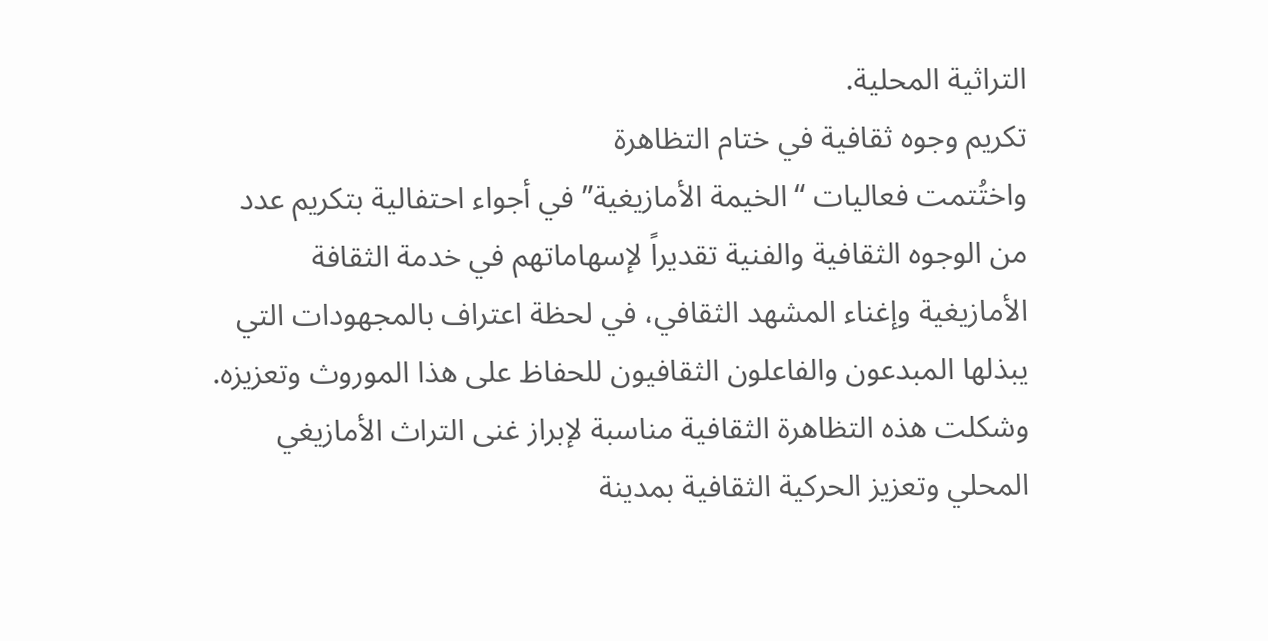التراثية المحلية.
تكريم وجوه ثقافية في ختام التظاهرة
واختُتمت فعاليات “الخيمة الأمازيغية” في أجواء احتفالية بتكريم عدد من الوجوه الثقافية والفنية تقديراً لإسهاماتهم في خدمة الثقافة الأمازيغية وإغناء المشهد الثقافي، في لحظة اعتراف بالمجهودات التي يبذلها المبدعون والفاعلون الثقافيون للحفاظ على هذا الموروث وتعزيزه.
وشكلت هذه التظاهرة الثقافية مناسبة لإبراز غنى التراث الأمازيغي المحلي وتعزيز الحركية الثقافية بمدينة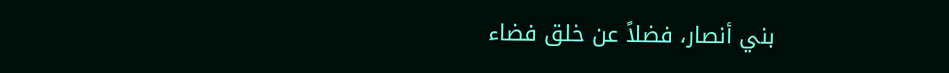بني أنصار، فضلاً عن خلق فضاء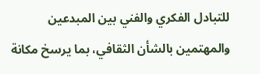للتبادل الفكري والفني بين المبدعين والمهتمين بالشأن الثقافي، بما يرسخ مكانة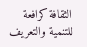الثقافة كرافعة للتنمية والتعريف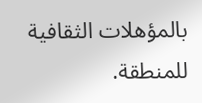بالمؤهلات الثقافية للمنطقة.